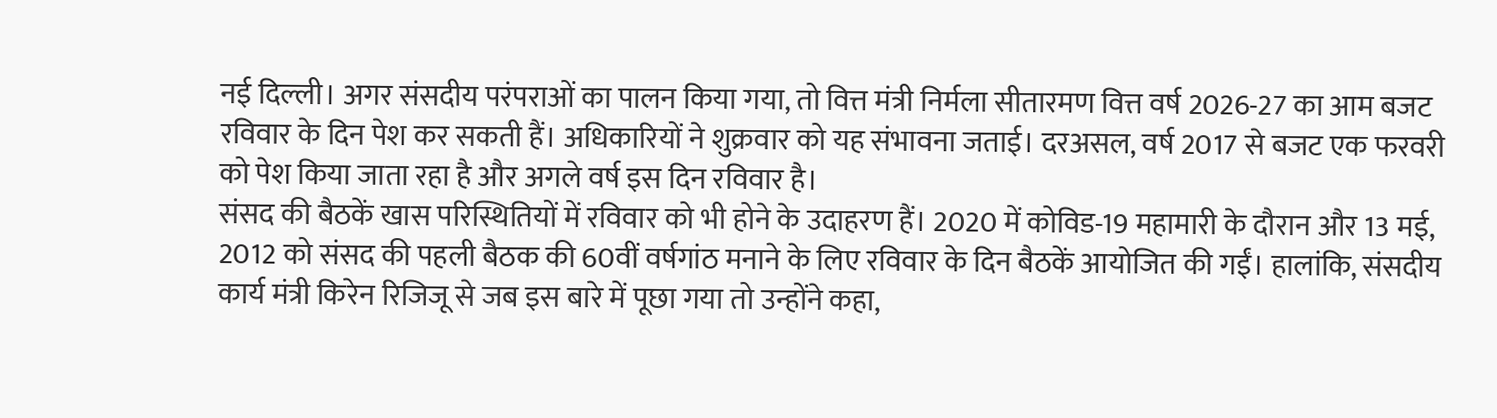नई दिल्ली। अगर संसदीय परंपराओं का पालन किया गया, तो वित्त मंत्री निर्मला सीतारमण वित्त वर्ष 2026-27 का आम बजट रविवार के दिन पेश कर सकती हैं। अधिकारियों ने शुक्रवार को यह संभावना जताई। दरअसल, वर्ष 2017 से बजट एक फरवरी को पेश किया जाता रहा है और अगले वर्ष इस दिन रविवार है।
संसद की बैठकें खास परिस्थितियों में रविवार को भी होने के उदाहरण हैं। 2020 में कोविड-19 महामारी के दौरान और 13 मई, 2012 को संसद की पहली बैठक की 60वीं वर्षगांठ मनाने के लिए रविवार के दिन बैठकें आयोजित की गईं। हालांकि, संसदीय कार्य मंत्री किरेन रिजिजू से जब इस बारे में पूछा गया तो उन्होंने कहा,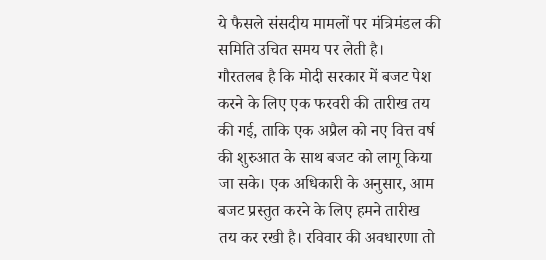ये फैसले संसदीय मामलों पर मंत्रिमंडल की समिति उचित समय पर लेती है।
गौरतलब है कि मोदी सरकार में बजट पेश करने के लिए एक फरवरी की तारीख तय की गई, ताकि एक अप्रैल को नए वित्त वर्ष की शुरुआत के साथ बजट को लागू किया जा सके। एक अधिकारी के अनुसार, आम बजट प्रस्तुत करने के लिए हमने तारीख तय कर रखी है। रविवार की अवधारणा तो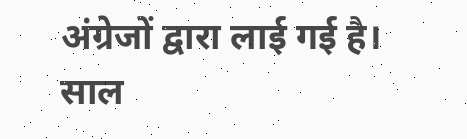अंग्रेजों द्वारा लाई गई है।
साल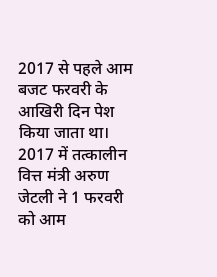2017 से पहले आम बजट फरवरी के आखिरी दिन पेश किया जाता था। 2017 में तत्कालीन वित्त मंत्री अरुण जेटली ने 1 फरवरी को आम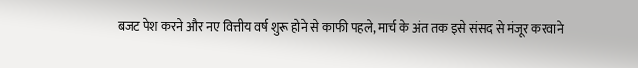बजट पेश करने और नए वित्तीय वर्ष शुरू होने से काफी पहले, मार्च के अंत तक इसे संसद से मंजूर करवाने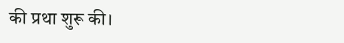की प्रथा शुरू की।